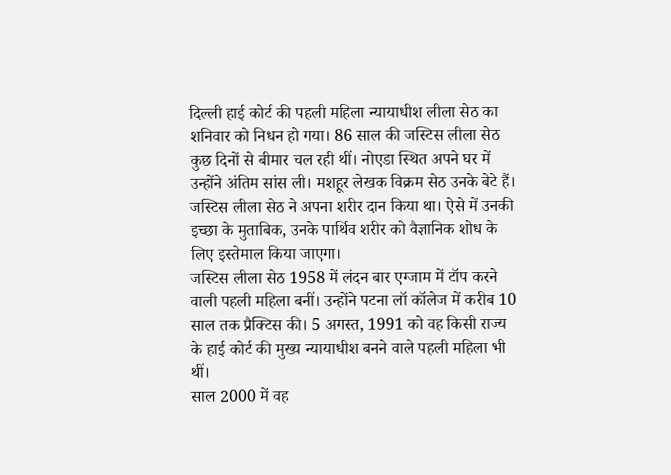दिल्ली हाई कोर्ट की पहली महिला न्यायाधीश लीला सेठ का शनिवार को निधन हो गया। 86 साल की जस्टिस लीला सेठ कुछ दिनों से बीमार चल रही थीं। नोएडा स्थित अपने घर में उन्होंने अंतिम सांस ली। मशहूर लेखक विक्रम सेठ उनके बेटे हैं।
जस्टिस लीला सेठ ने अपना शरीर दान किया था। ऐसे में उनकी इच्छा के मुताबिक, उनके पार्थिव शरीर को वैज्ञानिक शोध के लिए इस्तेमाल किया जाएगा।
जस्टिस लीला सेठ 1958 में लंदन बार एग्जाम में टॉप करने वाली पहली महिला बनीं। उन्होंने पटना लॉ कॉलेज में करीब 10 साल तक प्रैक्टिस की। 5 अगस्त, 1991 को वह किसी राज्य के हाई कोर्ट की मुख्य न्यायाधीश बनने वाले पहली महिला भी थीं।
साल 2000 में वह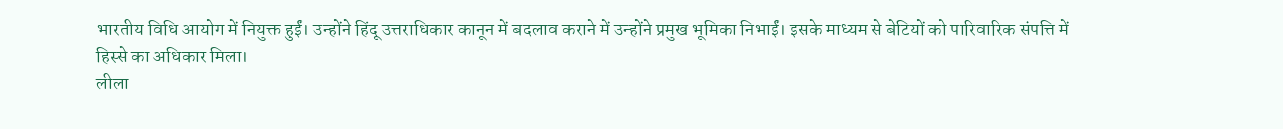भारतीय विधि आयोग में नियुक्त हुईं। उन्होंने हिंदू उत्तराधिकार कानून में बदलाव कराने में उन्होंने प्रमुख भूमिका निभाईं। इसके माध्यम से बेटियों को पारिवारिक संपत्ति में हिस्से का अधिकार मिला।
लीला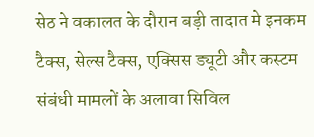सेठ ने वकालत के दौरान बड़ी तादात मे इनकम टैक्स, सेल्स टैक्स, एक्सिस ड्यूटी और कस्टम संबंधी मामलों के अलावा सिविल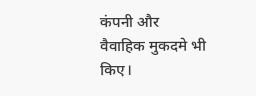कंपनी और वैवाहिक मुकदमे भी किए।